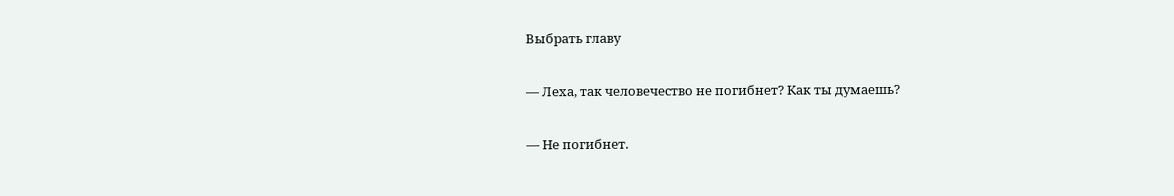Выбрать главу

— Леха, так человечество не погибнет? Как ты думаешь?

— Не погибнет.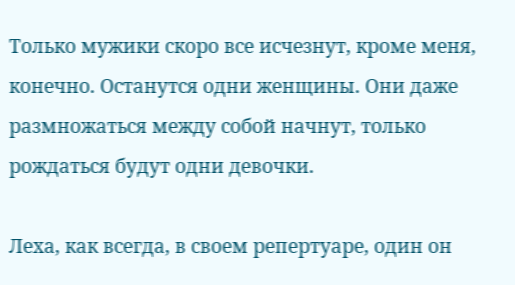Только мужики скоро все исчезнут, кроме меня, конечно. Останутся одни женщины. Они даже размножаться между собой начнут, только рождаться будут одни девочки.

Леха, как всегда, в своем репертуаре, один он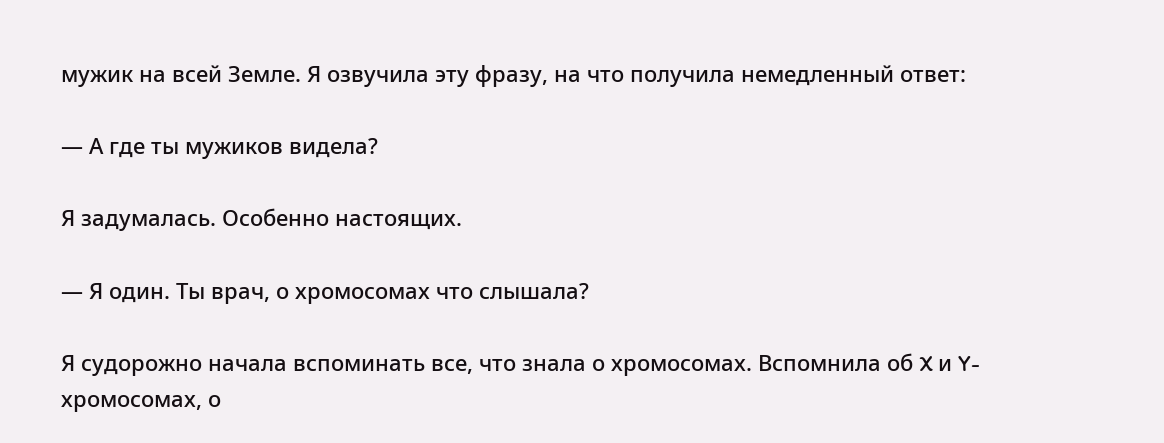мужик на всей Земле. Я озвучила эту фразу, на что получила немедленный ответ:

— А где ты мужиков видела?

Я задумалась. Особенно настоящих.

— Я один. Ты врач, о хромосомах что слышала?

Я судорожно начала вспоминать все, что знала о хромосомах. Вспомнила об X и Y-хромосомах, о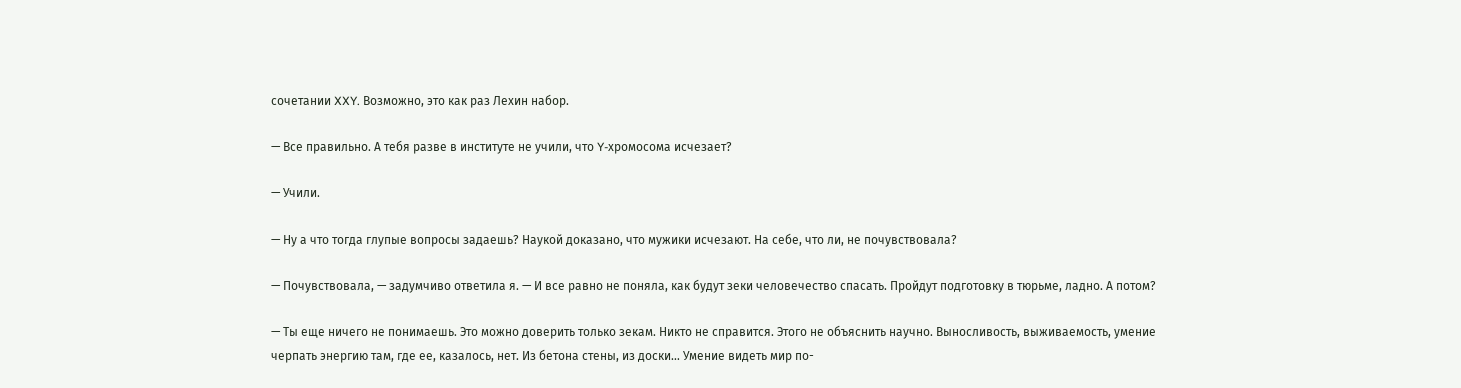сочетании XXY. Возможно, это как раз Лехин набор.

— Все правильно. А тебя разве в институте не учили, что Y-хромосома исчезает?

— Учили.

— Ну а что тогда глупые вопросы задаешь? Наукой доказано, что мужики исчезают. На себе, что ли, не почувствовала?

— Почувствовала, — задумчиво ответила я. — И все равно не поняла, как будут зеки человечество спасать. Пройдут подготовку в тюрьме, ладно. А потом?

— Ты еще ничего не понимаешь. Это можно доверить только зекам. Никто не справится. Этого не объяснить научно. Выносливость, выживаемость, умение черпать энергию там, где ее, казалось, нет. Из бетона стены, из доски… Умение видеть мир по-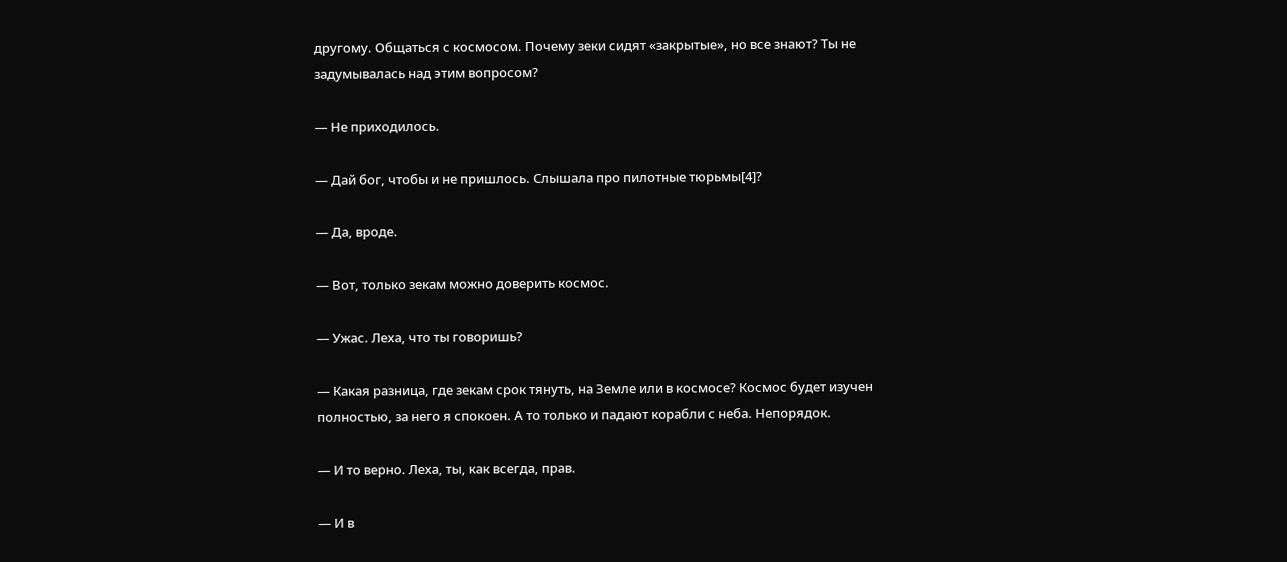другому. Общаться с космосом. Почему зеки сидят «закрытые», но все знают? Ты не задумывалась над этим вопросом?

— Не приходилось.

— Дай бог, чтобы и не пришлось. Слышала про пилотные тюрьмы[4]?

— Да, вроде.

— Вот, только зекам можно доверить космос.

— Ужас. Леха, что ты говоришь?

— Какая разница, где зекам срок тянуть, на Земле или в космосе? Космос будет изучен полностью, за него я спокоен. А то только и падают корабли с неба. Непорядок.

— И то верно. Леха, ты, как всегда, прав.

— И в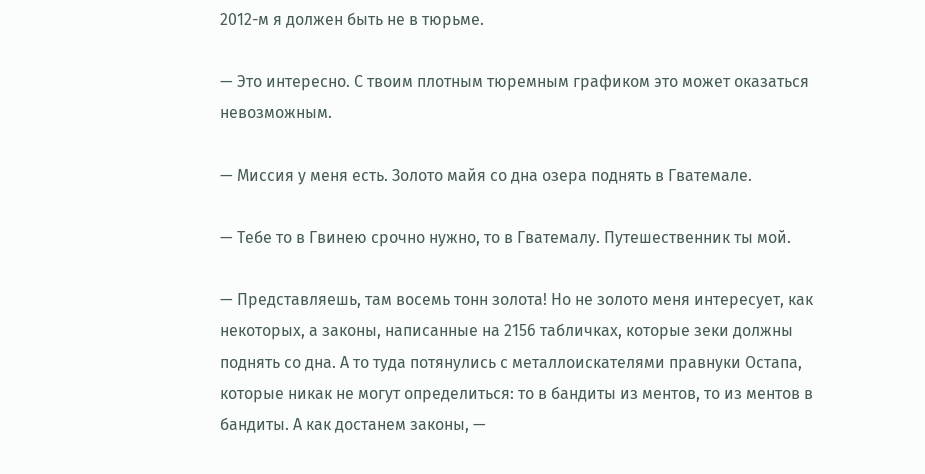2012-м я должен быть не в тюрьме.

— Это интересно. С твоим плотным тюремным графиком это может оказаться невозможным.

— Миссия у меня есть. Золото майя со дна озера поднять в Гватемале.

— Тебе то в Гвинею срочно нужно, то в Гватемалу. Путешественник ты мой.

— Представляешь, там восемь тонн золота! Но не золото меня интересует, как некоторых, а законы, написанные на 2156 табличках, которые зеки должны поднять со дна. А то туда потянулись с металлоискателями правнуки Остапа, которые никак не могут определиться: то в бандиты из ментов, то из ментов в бандиты. А как достанем законы, —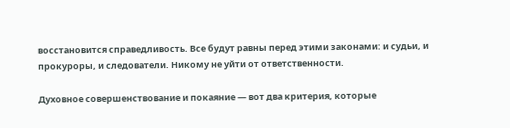восстановится справедливость. Все будут равны перед этими законами: и судьи, и прокуроры, и следователи. Никому не уйти от ответственности.

Духовное совершенствование и покаяние — вот два критерия, которые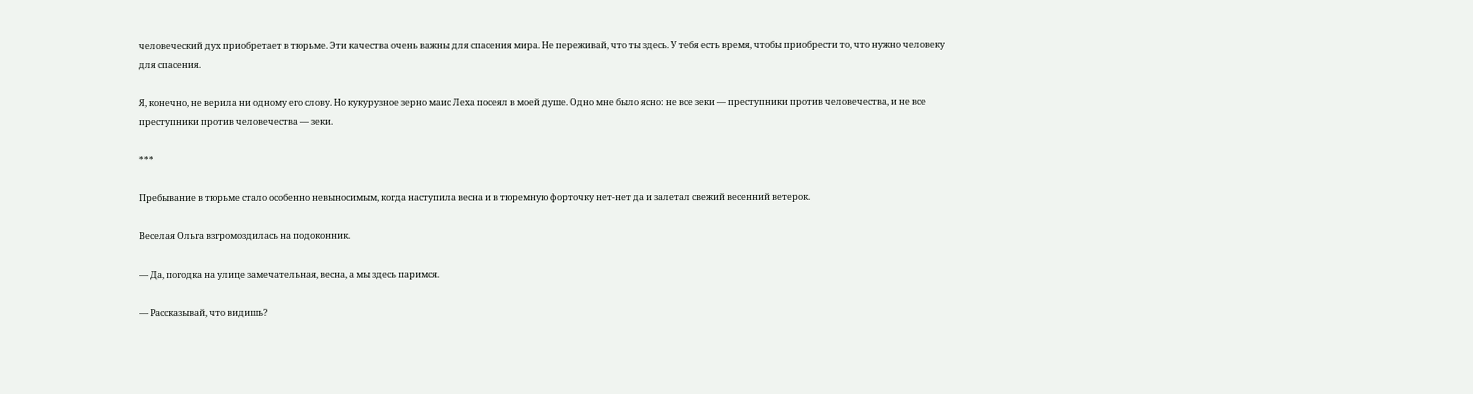человеческий дух приобретает в тюрьме. Эти качества очень важны для спасения мира. Не переживай, что ты здесь. У тебя есть время, чтобы приобрести то, что нужно человеку для спасения.

Я, конечно, не верила ни одному его слову. Но кукурузное зерно маис Леха посеял в моей душе. Одно мне было ясно: не все зеки — преступники против человечества, и не все преступники против человечества — зеки.

***

Пребывание в тюрьме стало особенно невыносимым, когда наступила весна и в тюремную форточку нет-нет да и залетал свежий весенний ветерок.

Веселая Ольга взгромоздилась на подоконник.

— Да, погодка на улице замечательная, весна, а мы здесь паримся.

— Рассказывай, что видишь?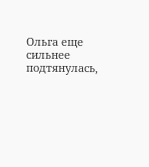Ольга еще сильнее подтянулась,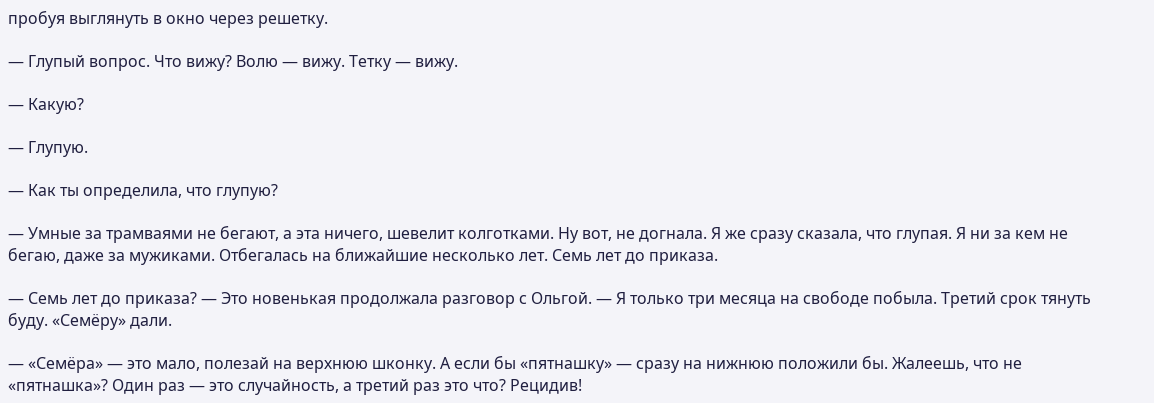пробуя выглянуть в окно через решетку.

— Глупый вопрос. Что вижу? Волю — вижу. Тетку — вижу.

— Какую?

— Глупую.

— Как ты определила, что глупую?

— Умные за трамваями не бегают, а эта ничего, шевелит колготками. Ну вот, не догнала. Я же сразу сказала, что глупая. Я ни за кем не бегаю, даже за мужиками. Отбегалась на ближайшие несколько лет. Семь лет до приказа.

— Семь лет до приказа? — Это новенькая продолжала разговор с Ольгой. — Я только три месяца на свободе побыла. Третий срок тянуть буду. «Семёру» дали.

— «Семёра» — это мало, полезай на верхнюю шконку. А если бы «пятнашку» — сразу на нижнюю положили бы. Жалеешь, что не «пятнашка»? Один раз — это случайность, а третий раз это что? Рецидив!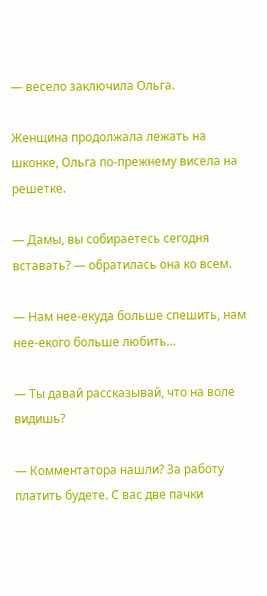— весело заключила Ольга.

Женщина продолжала лежать на шконке, Ольга по-прежнему висела на решетке.

— Дамы, вы собираетесь сегодня вставать? — обратилась она ко всем.

— Нам нее-екуда больше спешить, нам нее-екого больше любить…

— Ты давай рассказывай, что на воле видишь?

— Комментатора нашли? За работу платить будете. С вас две пачки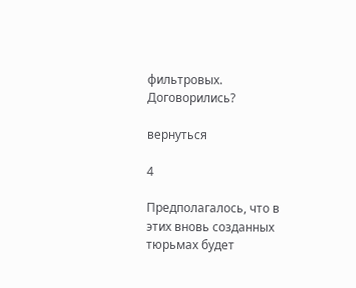фильтровых. Договорились?

вернуться

4

Предполагалось, что в этих вновь созданных тюрьмах будет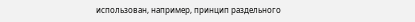использован, например, принцип раздельного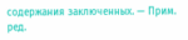содержания заключенных. — Прим. ред.